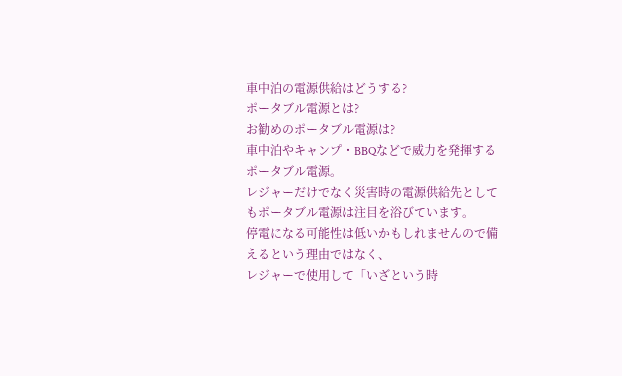車中泊の電源供給はどうする?
ポータブル電源とは?
お勧めのポータブル電源は?
車中泊やキャンプ・BBQなどで威力を発揮するポータブル電源。
レジャーだけでなく災害時の電源供給先としてもポータブル電源は注目を浴びています。
停電になる可能性は低いかもしれませんので備えるという理由ではなく、
レジャーで使用して「いざという時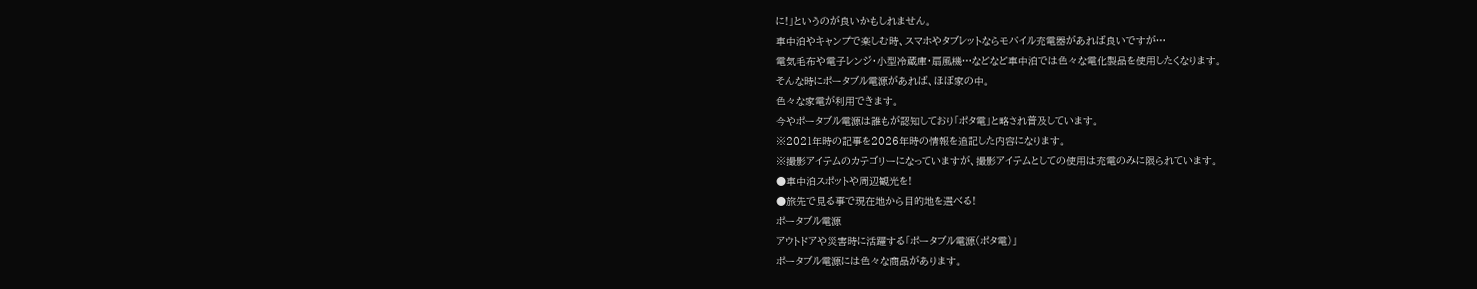に!」というのが良いかもしれません。
車中泊やキャンプで楽しむ時、スマホやタブレットならモバイル充電器があれば良いですが…
電気毛布や電子レンジ・小型冷蔵庫・扇風機…などなど車中泊では色々な電化製品を使用したくなります。
そんな時にポータブル電源があれば、ほぼ家の中。
色々な家電が利用できます。
今やポータブル電源は誰もが認知しており「ポタ電」と略され普及しています。
※2021年時の記事を2026年時の情報を追記した内容になります。
※撮影アイテムのカテゴリーになっていますが、撮影アイテムとしての使用は充電のみに限られています。
●車中泊スポットや周辺観光を!
●旅先で見る事で現在地から目的地を選べる!
ポータブル電源
アウトドアや災害時に活躍する「ポータブル電源(ポタ電)」
ポータブル電源には色々な商品があります。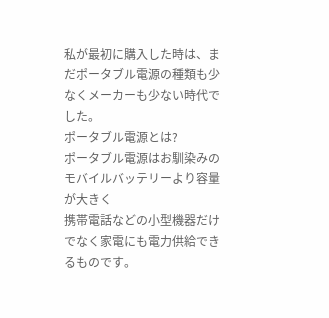私が最初に購入した時は、まだポータブル電源の種類も少なくメーカーも少ない時代でした。
ポータブル電源とは?
ポータブル電源はお馴染みのモバイルバッテリーより容量が大きく
携帯電話などの小型機器だけでなく家電にも電力供給できるものです。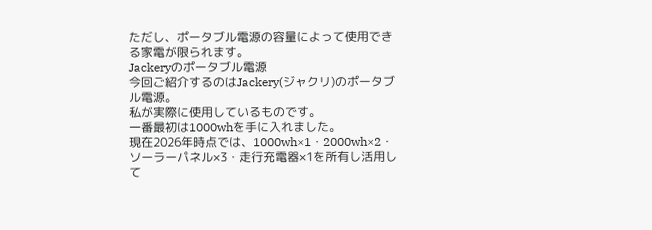ただし、ポータブル電源の容量によって使用できる家電が限られます。
Jackeryのポータブル電源
今回ご紹介するのはJackery(ジャクリ)のポータブル電源。
私が実際に使用しているものです。
一番最初は1000whを手に入れました。
現在2026年時点では、1000wh×1・2000wh×2・ソーラーパネル×3・走行充電器×1を所有し活用して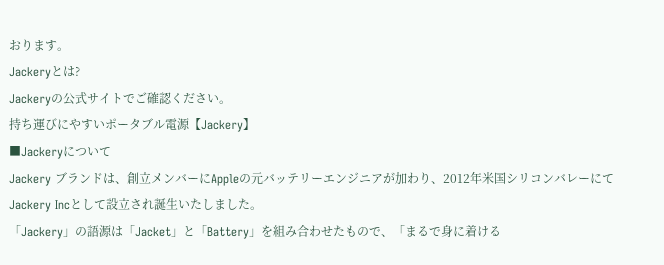おります。
Jackeryとは?
Jackeryの公式サイトでご確認ください。
持ち運びにやすいポータブル電源【Jackery】
■Jackeryについて
Jackery ブランドは、創立メンバーにAppleの元バッテリーエンジニアが加わり、2012年米国シリコンバレーにてJackery Incとして設立され誕生いたしました。
「Jackery」の語源は「Jacket」と「Battery」を組み合わせたもので、「まるで身に着ける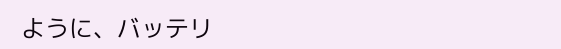ように、バッテリ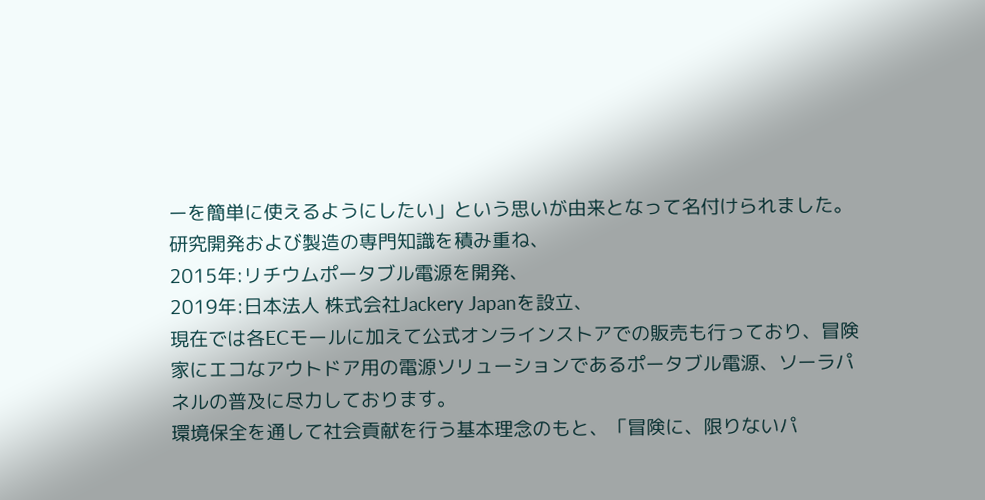ーを簡単に使えるようにしたい」という思いが由来となって名付けられました。
研究開発および製造の専門知識を積み重ね、
2015年:リチウムポータブル電源を開発、
2019年:日本法人 株式会社Jackery Japanを設立、
現在では各ECモールに加えて公式オンラインストアでの販売も行っており、冒険家にエコなアウトドア用の電源ソリューションであるポータブル電源、ソーラパネルの普及に尽力しております。
環境保全を通して社会貢献を行う基本理念のもと、「冒険に、限りないパ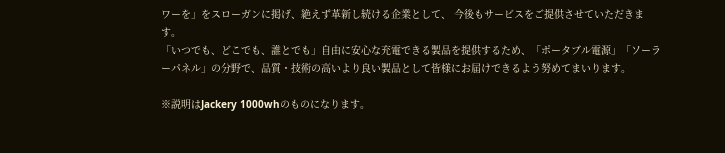ワーを」をスローガンに掲げ、絶えず革新し続ける企業として、 今後もサービスをご提供させていただきます。
「いつでも、どこでも、誰とでも」自由に安心な充電できる製品を提供するため、「ポータブル電源」「ソーラーパネル」の分野で、品質・技術の高いより良い製品として皆様にお届けできるよう努めてまいります。

※説明はJackery 1000whのものになります。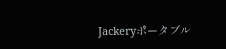Jackeryポータブル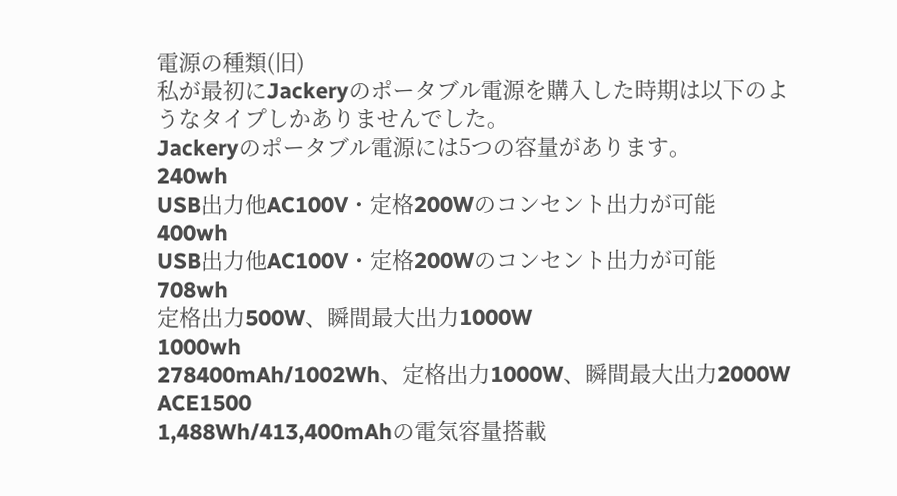電源の種類(旧)
私が最初にJackeryのポータブル電源を購入した時期は以下のようなタイプしかありませんでした。
Jackeryのポータブル電源には5つの容量があります。
240wh
USB出力他AC100V・定格200Wのコンセント出力が可能
400wh
USB出力他AC100V・定格200Wのコンセント出力が可能
708wh
定格出力500W、瞬間最大出力1000W
1000wh
278400mAh/1002Wh、定格出力1000W、瞬間最大出力2000W
ACE1500
1,488Wh/413,400mAhの電気容量搭載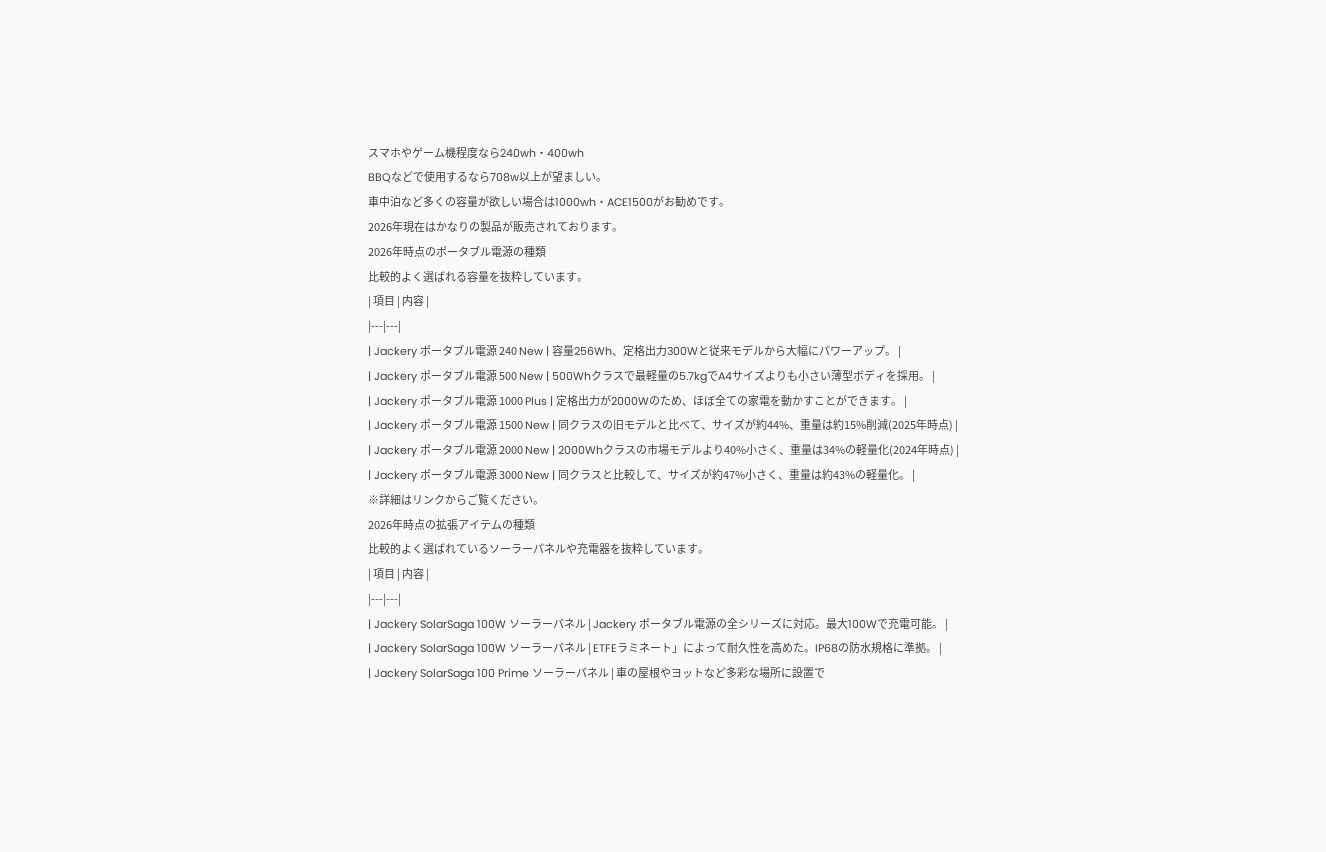スマホやゲーム機程度なら240wh・400wh
BBQなどで使用するなら708w以上が望ましい。
車中泊など多くの容量が欲しい場合は1000wh・ACE1500がお勧めです。
2026年現在はかなりの製品が販売されております。
2026年時点のポータブル電源の種類
比較的よく選ばれる容量を抜粋しています。
| 項目 | 内容 |
|---|---|
| Jackery ポータブル電源 240 New | 容量256Wh、定格出力300Wと従来モデルから大幅にパワーアップ。 |
| Jackery ポータブル電源 500 New | 500Whクラスで最軽量の5.7kgでA4サイズよりも小さい薄型ボディを採用。 |
| Jackery ポータブル電源 1000 Plus | 定格出力が2000Wのため、ほぼ全ての家電を動かすことができます。 |
| Jackery ポータブル電源 1500 New | 同クラスの旧モデルと比べて、サイズが約44%、重量は約15%削減(2025年時点) |
| Jackery ポータブル電源 2000 New | 2000Whクラスの市場モデルより40%小さく、重量は34%の軽量化(2024年時点) |
| Jackery ポータブル電源 3000 New | 同クラスと比較して、サイズが約47%小さく、重量は約43%の軽量化。 |
※詳細はリンクからご覧ください。
2026年時点の拡張アイテムの種類
比較的よく選ばれているソーラーパネルや充電器を抜粋しています。
| 項目 | 内容 |
|---|---|
| Jackery SolarSaga 100W ソーラーパネル | Jackery ポータブル電源の全シリーズに対応。最大100Wで充電可能。 |
| Jackery SolarSaga 100W ソーラーパネル | ETFEラミネート」によって耐久性を高めた。IP68の防水規格に準拠。 |
| Jackery SolarSaga 100 Prime ソーラーパネル | 車の屋根やヨットなど多彩な場所に設置で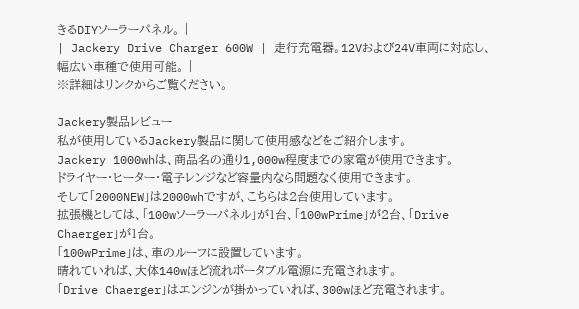きるDIYソーラーパネル。 |
| Jackery Drive Charger 600W | 走行充電器。12Vおよび24V車両に対応し、幅広い車種で使用可能。 |
※詳細はリンクからご覧ください。

Jackery製品レビュー
私が使用しているJackery製品に関して使用感などをご紹介します。
Jackery 1000whは、商品名の通り1,000w程度までの家電が使用できます。
ドライヤー・ヒーター・電子レンジなど容量内なら問題なく使用できます。
そして「2000NEW」は2000whですが、こちらは2台使用しています。
拡張機としては、「100wソーラーパネル」が1台、「100wPrime」が2台、「Drive Chaerger」が1台。
「100wPrime」は、車のルーフに設置しています。
晴れていれば、大体140wほど流れポータブル電源に充電されます。
「Drive Chaerger」はエンジンが掛かっていれば、300wほど充電されます。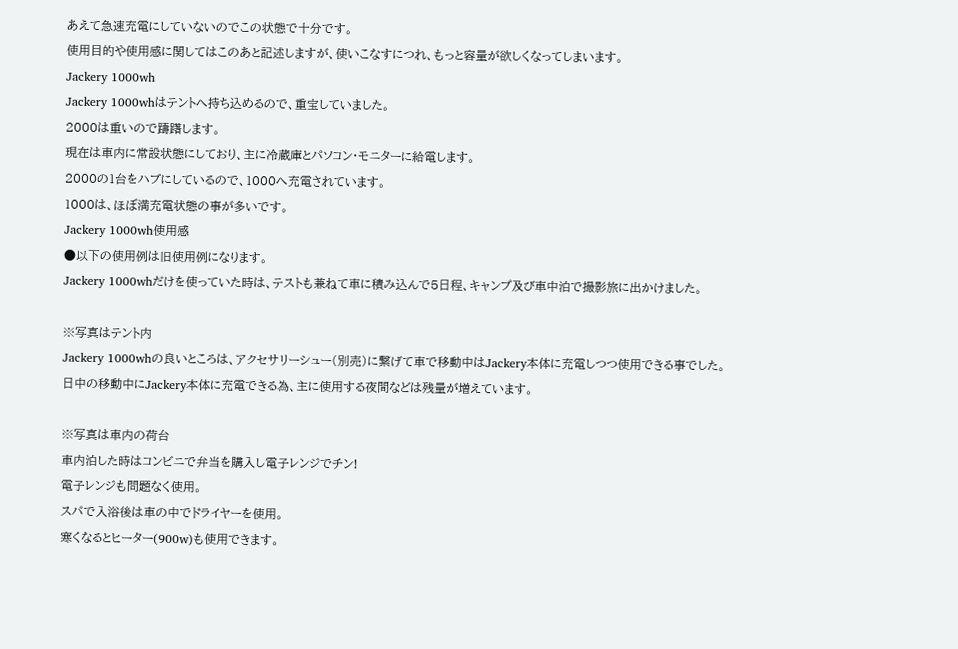あえて急速充電にしていないのでこの状態で十分です。
使用目的や使用感に関してはこのあと記述しますが、使いこなすにつれ、もっと容量が欲しくなってしまいます。
Jackery 1000wh
Jackery 1000whはテントへ持ち込めるので、重宝していました。
2000は重いので躊躇します。
現在は車内に常設状態にしており、主に冷蔵庫とパソコン・モニターに給電します。
2000の1台をハブにしているので、1000へ充電されています。
1000は、ほぼ満充電状態の事が多いです。
Jackery 1000wh使用感
●以下の使用例は旧使用例になります。
Jackery 1000whだけを使っていた時は、テストも兼ねて車に積み込んで5日程、キャンプ及び車中泊で撮影旅に出かけました。

※写真はテント内
Jackery 1000whの良いところは、アクセサリーシュー(別売)に繋げて車で移動中はJackery本体に充電しつつ使用できる事でした。
日中の移動中にJackery本体に充電できる為、主に使用する夜間などは残量が増えています。

※写真は車内の荷台
車内泊した時はコンビニで弁当を購入し電子レンジでチン!
電子レンジも問題なく使用。
スパで入浴後は車の中でドライヤーを使用。
寒くなるとヒーター(900w)も使用できます。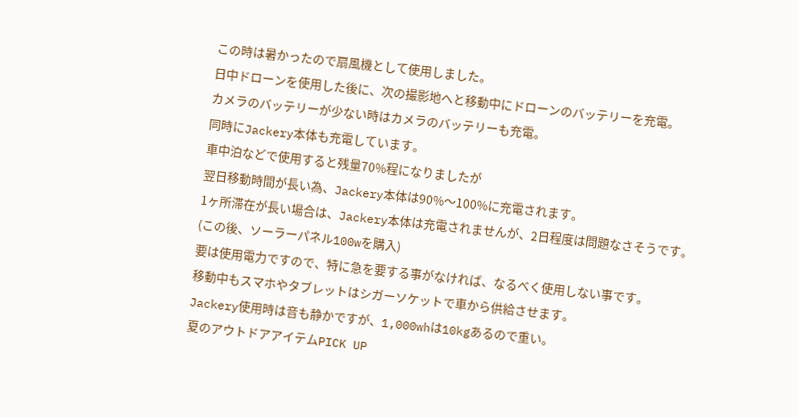この時は暑かったので扇風機として使用しました。
日中ドローンを使用した後に、次の撮影地へと移動中にドローンのバッテリーを充電。
カメラのバッテリーが少ない時はカメラのバッテリーも充電。
同時にJackery本体も充電しています。
車中泊などで使用すると残量70%程になりましたが
翌日移動時間が長い為、Jackery本体は90%〜100%に充電されます。
1ヶ所滞在が長い場合は、Jackery本体は充電されませんが、2日程度は問題なさそうです。
(この後、ソーラーパネル100wを購入)
要は使用電力ですので、特に急を要する事がなければ、なるべく使用しない事です。
移動中もスマホやタブレットはシガーソケットで車から供給させます。
Jackery使用時は音も静かですが、1,000whは10kgあるので重い。
夏のアウトドアアイテムPICK UP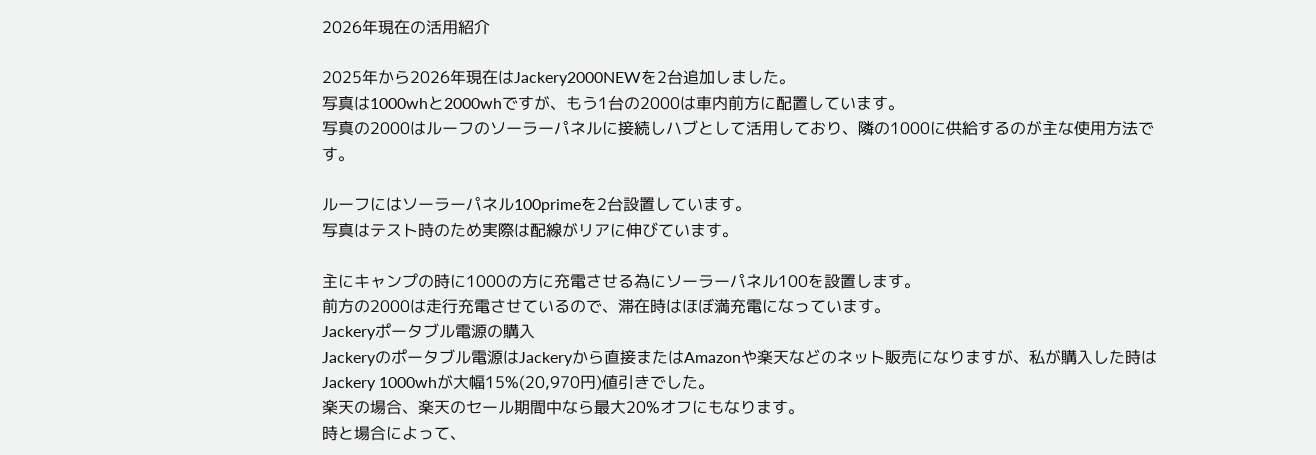2026年現在の活用紹介

2025年から2026年現在はJackery2000NEWを2台追加しました。
写真は1000whと2000whですが、もう1台の2000は車内前方に配置しています。
写真の2000はルーフのソーラーパネルに接続しハブとして活用しており、隣の1000に供給するのが主な使用方法です。

ルーフにはソーラーパネル100primeを2台設置しています。
写真はテスト時のため実際は配線がリアに伸びています。

主にキャンプの時に1000の方に充電させる為にソーラーパネル100を設置します。
前方の2000は走行充電させているので、滞在時はほぼ満充電になっています。
Jackeryポータブル電源の購入
Jackeryのポータブル電源はJackeryから直接またはAmazonや楽天などのネット販売になりますが、私が購入した時はJackery 1000whが大幅15%(20,970円)値引きでした。
楽天の場合、楽天のセール期間中なら最大20%オフにもなります。
時と場合によって、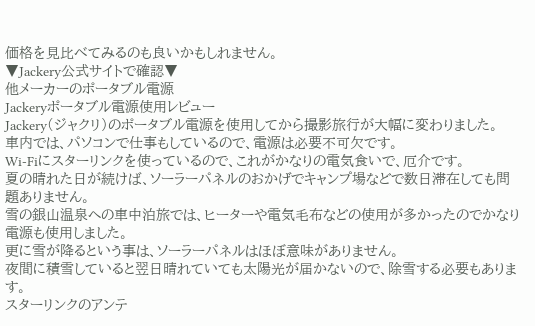価格を見比べてみるのも良いかもしれません。
▼Jackery公式サイトで確認▼
他メーカーのポータブル電源
Jackeryポータブル電源使用レビュー
Jackery(ジャクリ)のポータブル電源を使用してから撮影旅行が大幅に変わりました。
車内では、パソコンで仕事もしているので、電源は必要不可欠です。
Wi-Fiにスターリンクを使っているので、これがかなりの電気食いで、厄介です。
夏の晴れた日が続けば、ソーラーパネルのおかげでキャンプ場などで数日滞在しても問題ありません。
雪の銀山温泉への車中泊旅では、ヒーターや電気毛布などの使用が多かったのでかなり電源も使用しました。
更に雪が降るという事は、ソーラーパネルはほぼ意味がありません。
夜間に積雪していると翌日晴れていても太陽光が届かないので、除雪する必要もあります。
スターリンクのアンテ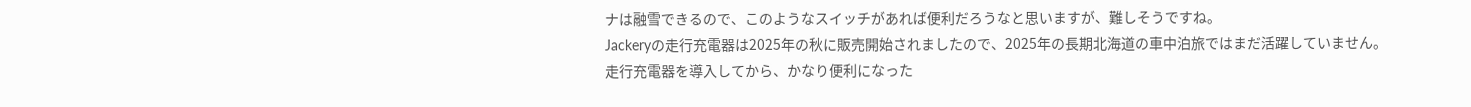ナは融雪できるので、このようなスイッチがあれば便利だろうなと思いますが、難しそうですね。
Jackeryの走行充電器は2025年の秋に販売開始されましたので、2025年の長期北海道の車中泊旅ではまだ活躍していません。
走行充電器を導入してから、かなり便利になった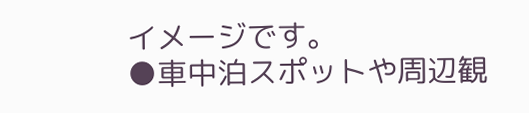イメージです。
●車中泊スポットや周辺観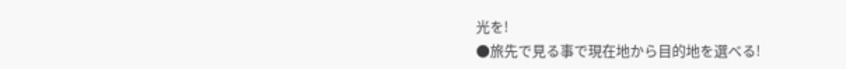光を!
●旅先で見る事で現在地から目的地を選べる!